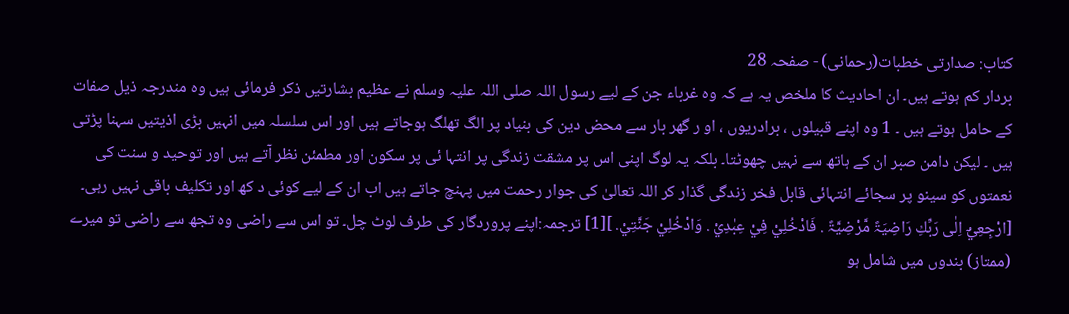کتاب: صدارتی خطبات(رحمانی) - صفحہ 28
بردار کم ہوتے ہیں۔ ان احادیث کا ملخص یہ ہے کہ وہ غرباء جن کے لیے رسول اللہ صلی اللہ علیہ وسلم نے عظیم بشارتیں ذکر فرمائی ہیں وہ مندرجہ ذیل صفات کے حامل ہوتے ہیں ۔ 1 وہ اپنے قبیلوں ، برادریوں ، او ر گھر بار سے محض دین کی بنیاد پر الگ تھلگ ہوجاتے ہیں اور اس سلسلہ میں انہیں بڑی اذیتیں سہنا پڑتی ہیں ۔ لیکن دامن صبر ان کے ہاتھ سے نہیں چھوٹتا۔ بلکہ یہ لوگ اپنی اس پر مشقت زندگی پر انتہا ئی پر سکون اور مطمئن نظر آتے ہیں اور توحید و سنت کی نعمتوں کو سینو پر سجائے انتہائی قابل فخر زندگی گذار کر اللہ تعالیٰ کی جوار رحمت میں پہنچ جاتے ہیں اب ان کے لیے کوئی د کھ اور تکلیف باقی نہیں رہی۔ [ارْجِعِيْٓ اِلٰى رَبِّكِ رَاضِيَۃً مَّرْضِيَّۃً . فَادْخُلِيْ فِيْ عِبٰدِيْ . وَادْخُلِيْ جَنَّتِيْ. ][1] ترجمہ:اپنے پروردگار کی طرف لوٹ چل۔ تو اس سے راضی وہ تجھ سے راضی تو میرے (ممتاز) بندوں میں شامل ہو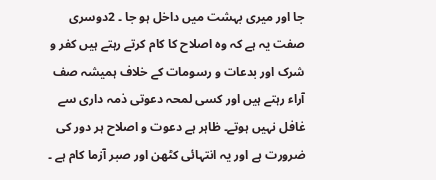جا اور میری بہشت میں داخل ہو جا ۔ 2دوسری صفت یہ ہے کہ وہ اصلاح کا کام کرتے رہتے ہیں کفر و شرک اور بدعات و رسومات کے خلاف ہمیشہ صف آراء رہتے ہیں اور کسی لمحہ دعوتی ذمہ داری سے غافل نہیں ہوتے۔ ظاہر ہے دعوت و اصلاح ہر دور کی ضرورت ہے اور یہ انتہائی کٹھن اور صبر آزما کام ہے ۔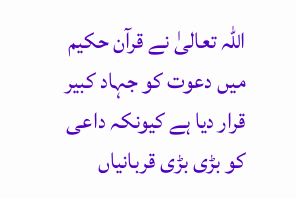اللہ تعالیٰ نے قرآن حکیم میں دعوت کو جہاد کبیر قرار دیا ہے کیونکہ داعی کو بڑی بڑی قربانیاں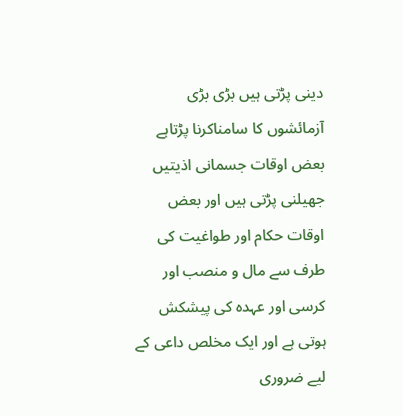دینی پڑتی ہیں بڑی بڑی آزمائشوں کا سامناکرنا پڑتاہے بعض اوقات جسمانی اذیتیں جھیلنی پڑتی ہیں اور بعض اوقات حکام اور طواغیت کی طرف سے مال و منصب اور کرسی اور عہدہ کی پیشکش ہوتی ہے اور ایک مخلص داعی کے لیے ضروری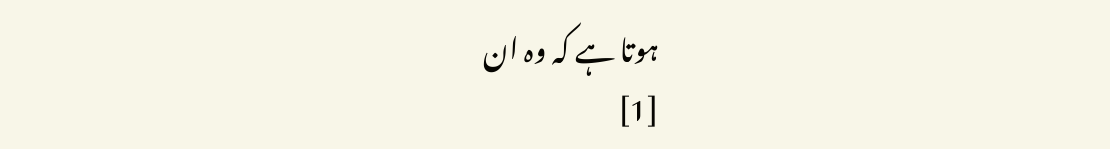ہوتا ہے کہ وہ ان
[1]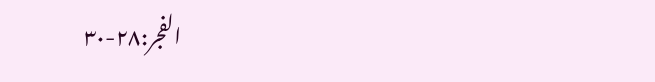الفجر:۲۸-۳۰